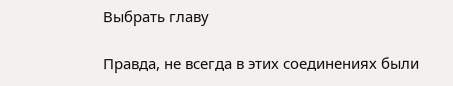Выбрать главу

Правда, не всегда в этих соединениях были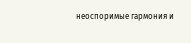неоспоримые гармония и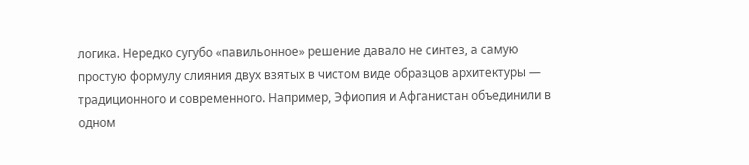логика. Нередко сугубо «павильонное» решение давало не синтез, а самую простую формулу слияния двух взятых в чистом виде образцов архитектуры — традиционного и современного. Например, Эфиопия и Афганистан объединили в одном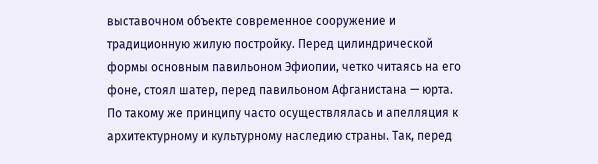выставочном объекте современное сооружение и традиционную жилую постройку. Перед цилиндрической формы основным павильоном Эфиопии, четко читаясь на его фоне, стоял шатер, перед павильоном Афганистана — юрта. По такому же принципу часто осуществлялась и апелляция к архитектурному и культурному наследию страны. Так, перед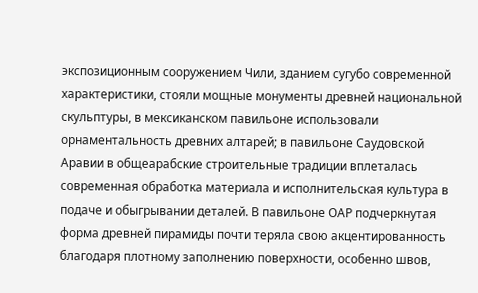экспозиционным сооружением Чили, зданием сугубо современной характеристики, стояли мощные монументы древней национальной скульптуры, в мексиканском павильоне использовали орнаментальность древних алтарей; в павильоне Саудовской Аравии в общеарабские строительные традиции вплеталась современная обработка материала и исполнительская культура в подаче и обыгрывании деталей. В павильоне ОАР подчеркнутая форма древней пирамиды почти теряла свою акцентированность благодаря плотному заполнению поверхности, особенно швов,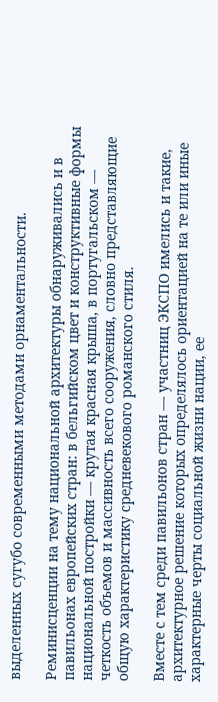выделенных сугубо современными методами орнаментальности.

Реминисценции на тему национальной архитектуры обнаруживались и в павильонах европейских стран: в бельгийском цвет и конструктивные формы национальной постройки — крутая красная крыша, в португальском — четкость объемов и массивность всего сооружения, словно представляющие общую характеристику средневекового романского стиля.

Вместе с тем среди павильонов стран — участниц ЭКСПО имелись и такие, архитектурное решение которых определялось ориентацией на те или иные характерные черты социальной жизни нации, ее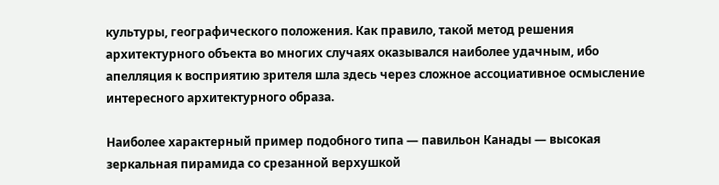культуры, географического положения. Как правило, такой метод решения архитектурного объекта во многих случаях оказывался наиболее удачным, ибо апелляция к восприятию зрителя шла здесь через сложное ассоциативное осмысление интересного архитектурного образа.

Наиболее характерный пример подобного типа — павильон Канады — высокая зеркальная пирамида со срезанной верхушкой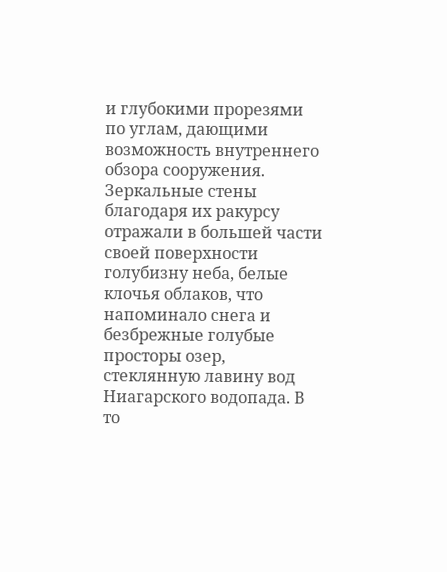и глубокими прорезями по углам, дающими возможность внутреннего обзора сооружения. Зеркальные стены благодаря их ракурсу отражали в большей части своей поверхности голубизну неба, белые клочья облаков, что напоминало снега и безбрежные голубые просторы озер, стеклянную лавину вод Ниагарского водопада. В то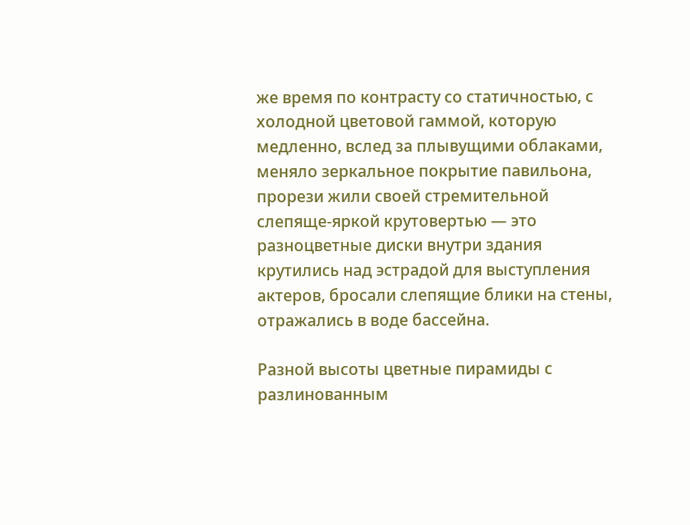же время по контрасту со статичностью, с холодной цветовой гаммой, которую медленно, вслед за плывущими облаками, меняло зеркальное покрытие павильона, прорези жили своей стремительной слепяще-яркой крутовертью — это разноцветные диски внутри здания крутились над эстрадой для выступления актеров, бросали слепящие блики на стены, отражались в воде бассейна.

Разной высоты цветные пирамиды с разлинованным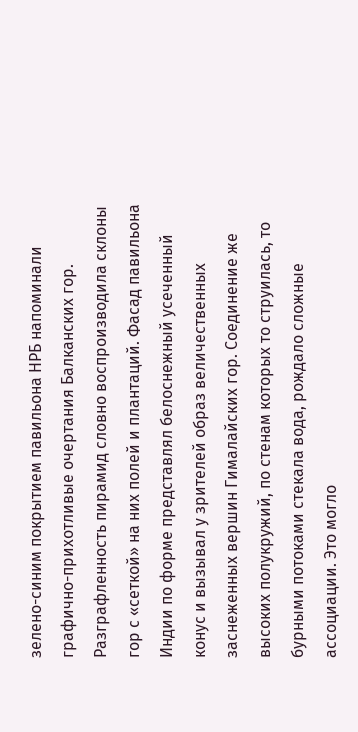зелено-синим покрытием павильона НРБ напоминали графично-прихотливые очертания Балканских гор. Разграфленность пирамид словно воспроизводила склоны гор с «сеткой» на них полей и плантаций. Фасад павильона Индии по форме представлял белоснежный усеченный конус и вызывал у зрителей образ величественных заснеженных вершин Гималайских гор. Соединение же высоких полукружий, по стенам которых то струилась, то бурными потоками стекала вода, рождало сложные ассоциации. Это могло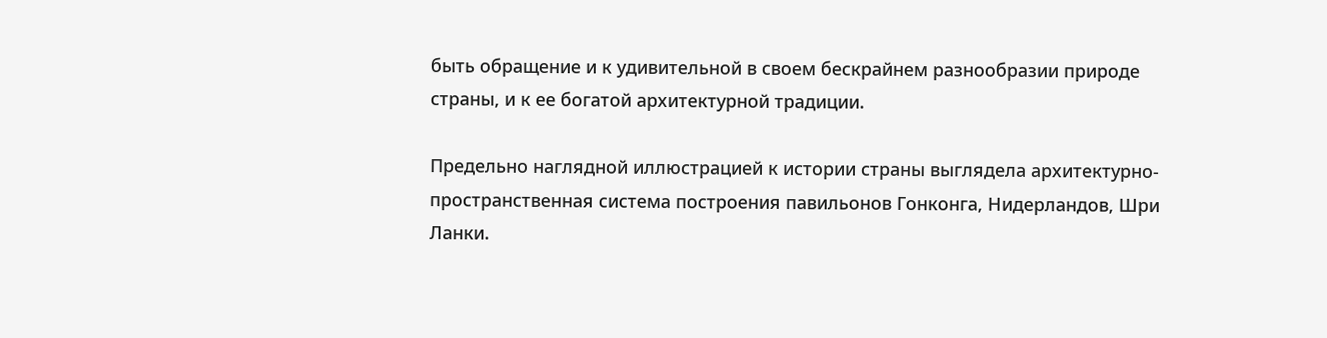быть обращение и к удивительной в своем бескрайнем разнообразии природе страны, и к ее богатой архитектурной традиции.

Предельно наглядной иллюстрацией к истории страны выглядела архитектурно-пространственная система построения павильонов Гонконга, Нидерландов, Шри Ланки.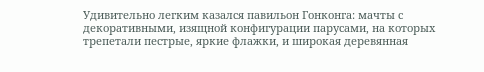Удивительно легким казался павильон Гонконга: мачты с декоративными, изящной конфигурации парусами, на которых трепетали пестрые, яркие флажки, и широкая деревянная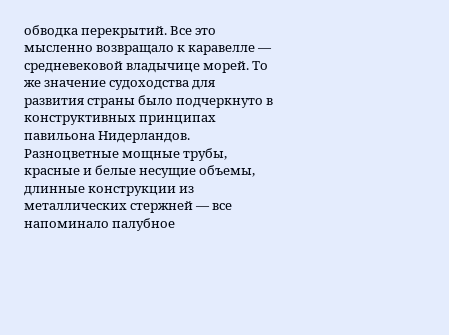обводка перекрытий. Все это мысленно возвращало к каравелле — средневековой владычице морей. То же значение судоходства для развития страны было подчеркнуто в конструктивных принципах павильона Нидерландов. Разноцветные мощные трубы, красные и белые несущие объемы, длинные конструкции из металлических стержней — все напоминало палубное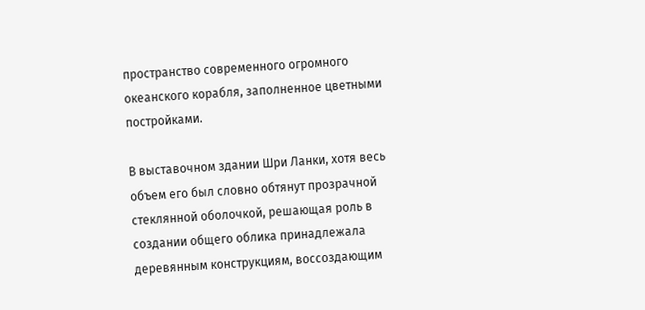пространство современного огромного океанского корабля, заполненное цветными постройками.

В выставочном здании Шри Ланки, хотя весь объем его был словно обтянут прозрачной стеклянной оболочкой, решающая роль в создании общего облика принадлежала деревянным конструкциям, воссоздающим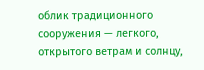облик традиционного сооружения — легкого, открытого ветрам и солнцу,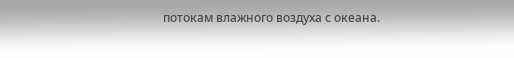потокам влажного воздуха с океана.